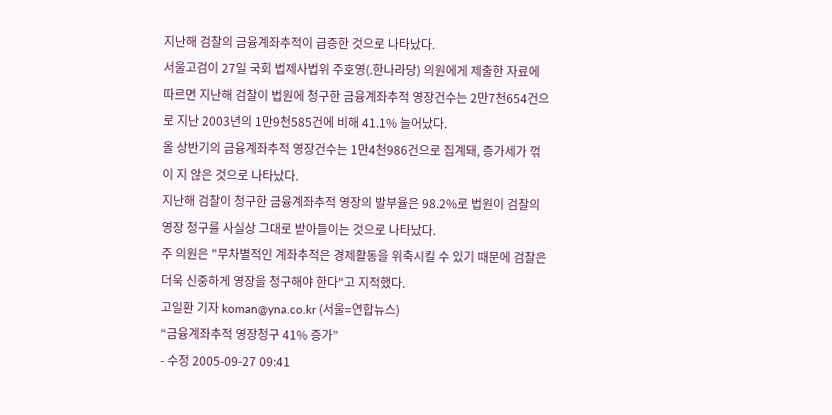지난해 검찰의 금융계좌추적이 급증한 것으로 나타났다.
서울고검이 27일 국회 법제사법위 주호영(.한나라당) 의원에게 제출한 자료에 따르면 지난해 검찰이 법원에 청구한 금융계좌추적 영장건수는 2만7천654건으로 지난 2003년의 1만9천585건에 비해 41.1% 늘어났다.
올 상반기의 금융계좌추적 영장건수는 1만4천986건으로 집계돼, 증가세가 꺾이 지 않은 것으로 나타났다.
지난해 검찰이 청구한 금융계좌추적 영장의 발부율은 98.2%로 법원이 검찰의 영장 청구를 사실상 그대로 받아들이는 것으로 나타났다.
주 의원은 "무차별적인 계좌추적은 경제활동을 위축시킬 수 있기 때문에 검찰은 더욱 신중하게 영장을 청구해야 한다"고 지적했다.
고일환 기자 koman@yna.co.kr (서울=연합뉴스)
“금융계좌추적 영장청구 41% 증가”
- 수정 2005-09-27 09:41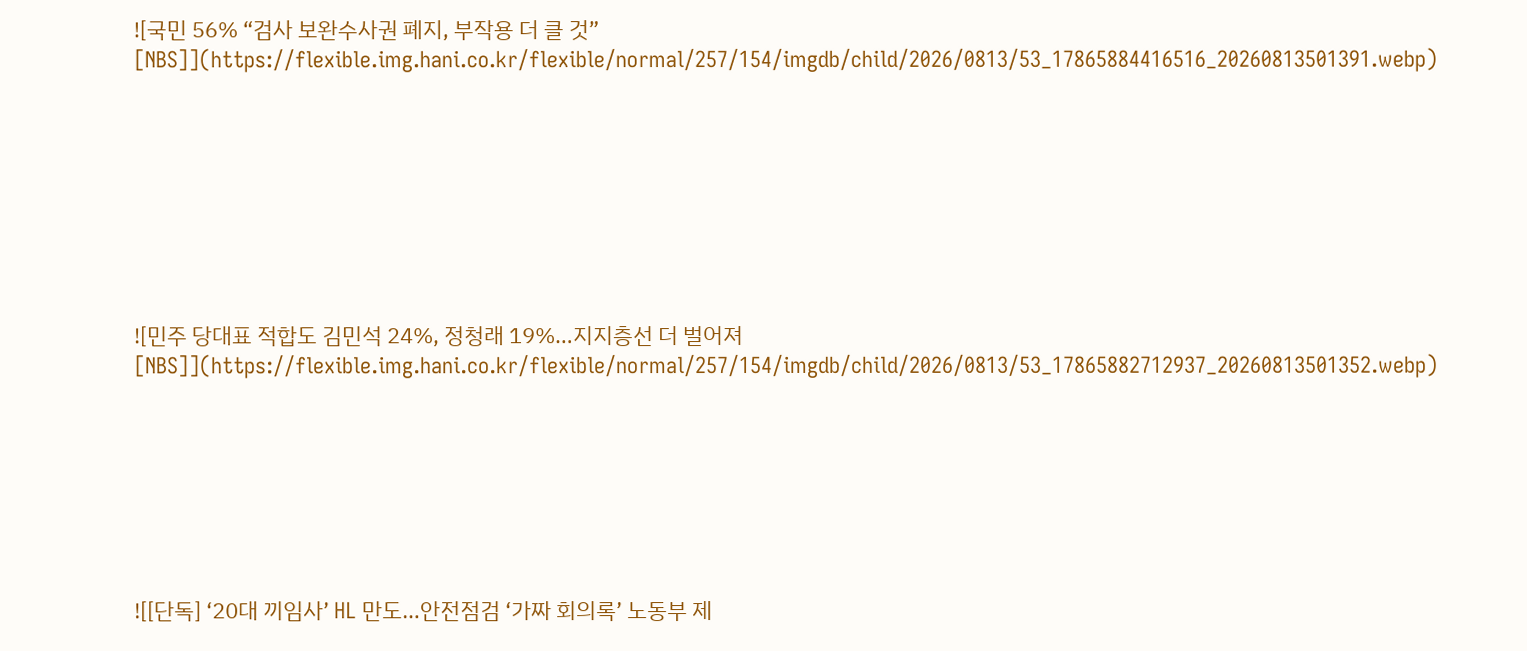![국민 56% “검사 보완수사권 폐지, 부작용 더 클 것” [NBS]](https://flexible.img.hani.co.kr/flexible/normal/257/154/imgdb/child/2026/0813/53_17865884416516_20260813501391.webp)








![민주 당대표 적합도 김민석 24%, 정청래 19%…지지층선 더 벌어져 [NBS]](https://flexible.img.hani.co.kr/flexible/normal/257/154/imgdb/child/2026/0813/53_17865882712937_20260813501352.webp)







![[단독] ‘20대 끼임사’ HL 만도…안전점검 ‘가짜 회의록’ 노동부 제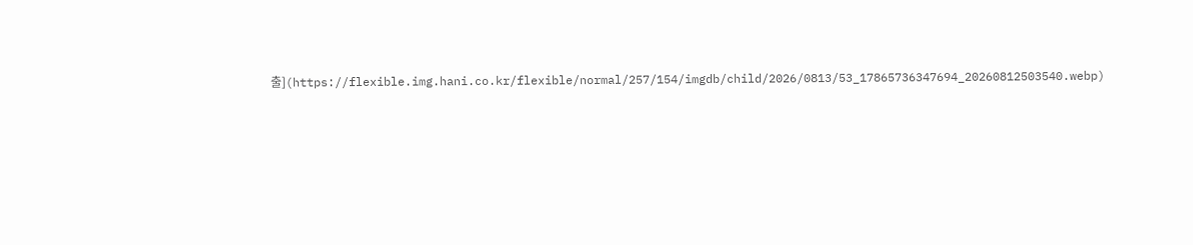출](https://flexible.img.hani.co.kr/flexible/normal/257/154/imgdb/child/2026/0813/53_17865736347694_20260812503540.webp)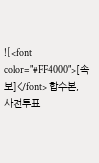![<font color="#FF4000">[속보]</font> 합수본, 사전투표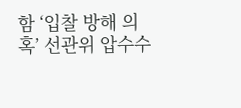함 ‘입찰 방해 의혹’ 선관위 압수수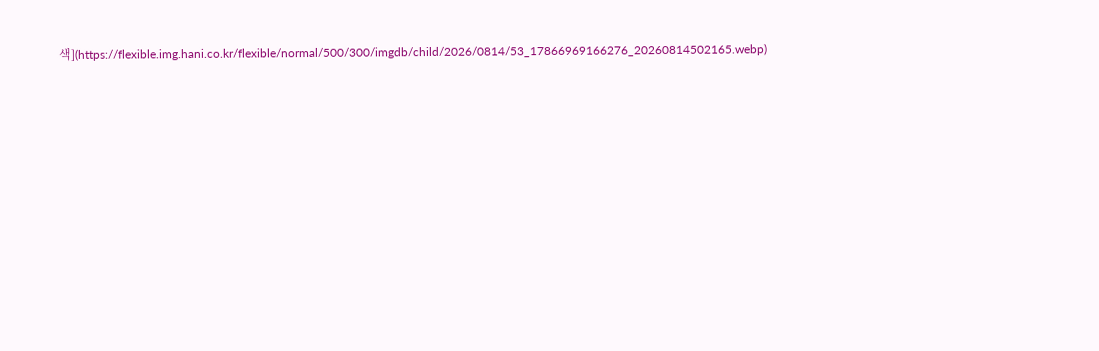색](https://flexible.img.hani.co.kr/flexible/normal/500/300/imgdb/child/2026/0814/53_17866969166276_20260814502165.webp)